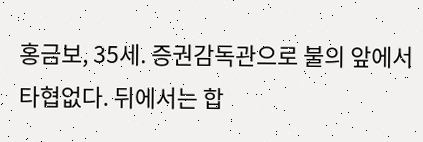홍금보, 35세. 증권감독관으로 불의 앞에서 타협없다. 뒤에서는 합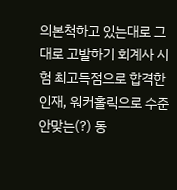의본척하고 있는대로 그대로 고발하기 회계사 시험 최고득점으로 합격한 인재, 워커홀릭으로 수준 안맞는(?) 동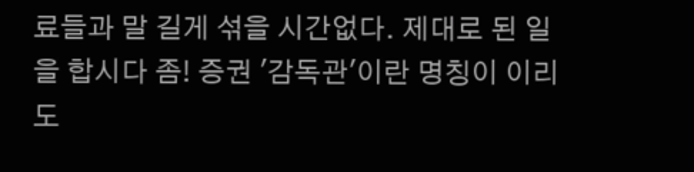료들과 말 길게 섞을 시간없다. 제대로 된 일을 합시다 좀! 증권 '감독관'이란 명칭이 이리도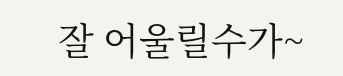잘 어울릴수가~